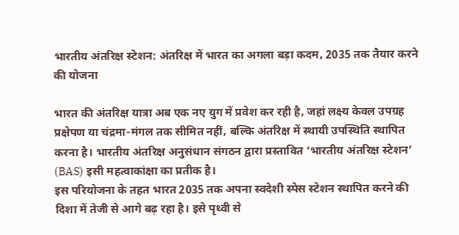भारतीय अंतरिक्ष स्टेशन: अंतरिक्ष में भारत का अगला बड़ा कदम, 2035 तक तैयार करने की योजना

भारत की अंतरिक्ष यात्रा अब एक नए युग में प्रवेश कर रही है, जहां लक्ष्य केवल उपग्रह प्रक्षेपण या चंद्रमा-मंगल तक सीमित नहीं, बल्कि अंतरिक्ष में स्थायी उपस्थिति स्थापित करना है। भारतीय अंतरिक्ष अनुसंधान संगठन द्वारा प्रस्तावित ‘भारतीय अंतरिक्ष स्टेशन’ (BAS) इसी महत्वाकांक्षा का प्रतीक है।
इस परियोजना के तहत भारत 2035 तक अपना स्वदेशी स्पेस स्टेशन स्थापित करने की दिशा में तेजी से आगे बढ़ रहा है। इसे पृथ्वी से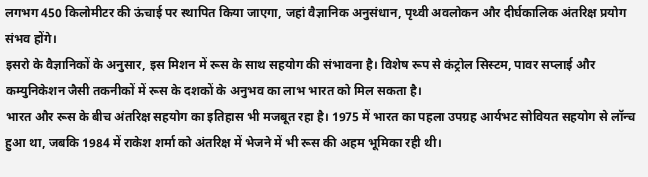लगभग 450 किलोमीटर की ऊंचाई पर स्थापित किया जाएगा, जहां वैज्ञानिक अनुसंधान, पृथ्वी अवलोकन और दीर्घकालिक अंतरिक्ष प्रयोग संभव होंगे।
इसरो के वैज्ञानिकों के अनुसार, इस मिशन में रूस के साथ सहयोग की संभावना है। विशेष रूप से कंट्रोल सिस्टम, पावर सप्लाई और कम्युनिकेशन जैसी तकनीकों में रूस के दशकों के अनुभव का लाभ भारत को मिल सकता है।
भारत और रूस के बीच अंतरिक्ष सहयोग का इतिहास भी मजबूत रहा है। 1975 में भारत का पहला उपग्रह आर्यभट सोवियत सहयोग से लॉन्च हुआ था, जबकि 1984 में राकेश शर्मा को अंतरिक्ष में भेजने में भी रूस की अहम भूमिका रही थी।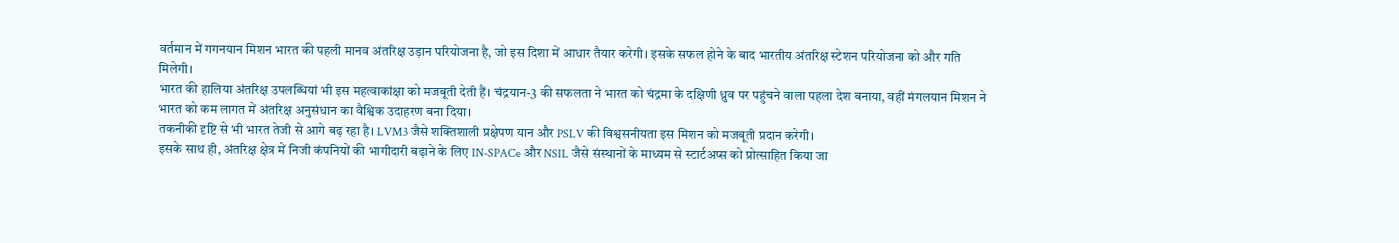वर्तमान में गगनयान मिशन भारत की पहली मानव अंतरिक्ष उड़ान परियोजना है, जो इस दिशा में आधार तैयार करेगी। इसके सफल होने के बाद भारतीय अंतरिक्ष स्टेशन परियोजना को और गति मिलेगी।
भारत की हालिया अंतरिक्ष उपलब्धियां भी इस महत्वाकांक्षा को मजबूती देती हैं। चंद्रयान-3 की सफलता ने भारत को चंद्रमा के दक्षिणी ध्रुव पर पहुंचने वाला पहला देश बनाया, वहीं मंगलयान मिशन ने भारत को कम लागत में अंतरिक्ष अनुसंधान का वैश्विक उदाहरण बना दिया।
तकनीकी दृष्टि से भी भारत तेजी से आगे बढ़ रहा है। LVM3 जैसे शक्तिशाली प्रक्षेपण यान और PSLV की विश्वसनीयता इस मिशन को मजबूती प्रदान करेगी।
इसके साथ ही, अंतरिक्ष क्षेत्र में निजी कंपनियों की भागीदारी बढ़ाने के लिए IN-SPACe और NSIL जैसे संस्थानों के माध्यम से स्टार्टअप्स को प्रोत्साहित किया जा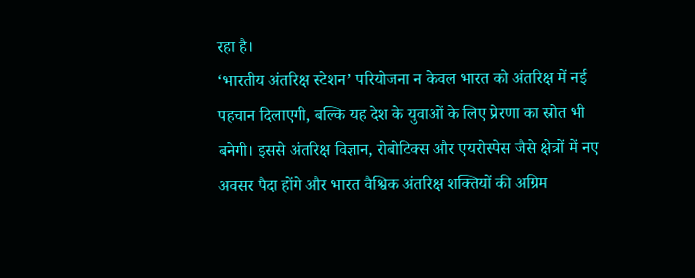रहा है।
‘भारतीय अंतरिक्ष स्टेशन’ परियोजना न केवल भारत को अंतरिक्ष में नई पहचान दिलाएगी, बल्कि यह देश के युवाओं के लिए प्रेरणा का स्रोत भी बनेगी। इससे अंतरिक्ष विज्ञान, रोबोटिक्स और एयरोस्पेस जैसे क्षेत्रों में नए अवसर पैदा होंगे और भारत वैश्विक अंतरिक्ष शक्तियों की अग्रिम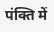पंक्ति में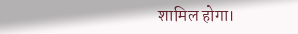शामिल होगा।